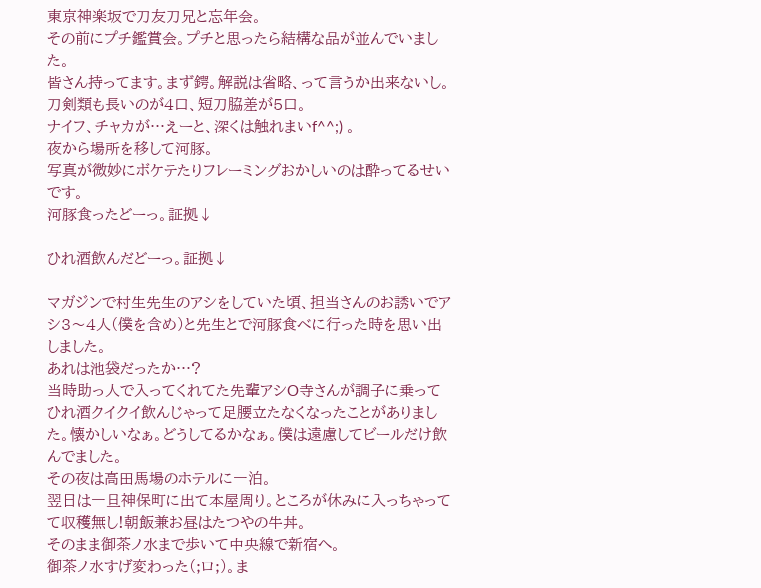東京神楽坂で刀友刀兄と忘年会。
その前にプチ鑑賞会。プチと思ったら結構な品が並んでいました。
皆さん持ってます。まず鍔。解説は省略、って言うか出来ないし。
刀剣類も長いのが4口、短刀脇差が5口。
ナイフ、チャカが…えーと、深くは触れまいf^^;) 。
夜から場所を移して河豚。
写真が微妙にボケテたりフレーミングおかしいのは酔ってるせいです。
河豚食ったどーっ。証拠↓

ひれ酒飲んだどーっ。証拠↓

マガジンで村生先生のアシをしていた頃、担当さんのお誘いでアシ3〜4人(僕を含め)と先生とで河豚食べに行った時を思い出しました。
あれは池袋だったか…?
当時助っ人で入ってくれてた先輩アシO寺さんが調子に乗ってひれ酒クイクイ飲んじゃって足腰立たなくなったことがありました。懐かしいなぁ。どうしてるかなぁ。僕は遠慮してビールだけ飲んでました。
その夜は高田馬場のホテルに一泊。
翌日は一旦神保町に出て本屋周り。ところが休みに入っちゃってて収穫無し!朝飯兼お昼はたつやの牛丼。
そのまま御茶ノ水まで歩いて中央線で新宿へ。
御茶ノ水すげ変わった(;ロ;)。ま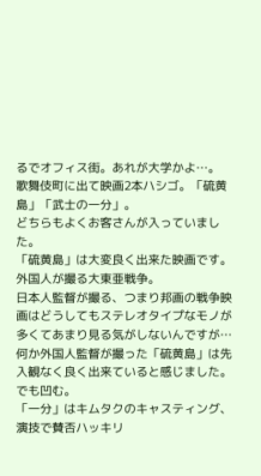るでオフィス街。あれが大学かよ…。
歌舞伎町に出て映画2本ハシゴ。「硫黄島」「武士の一分」。
どちらもよくお客さんが入っていました。
「硫黄島」は大変良く出来た映画です。外国人が撮る大東亜戦争。
日本人監督が撮る、つまり邦画の戦争映画はどうしてもステレオタイプなモノが多くてあまり見る気がしないんですが…何か外国人監督が撮った「硫黄島」は先入観なく良く出来ていると感じました。
でも凹む。
「一分」はキムタクのキャスティング、演技で賛否ハッキリ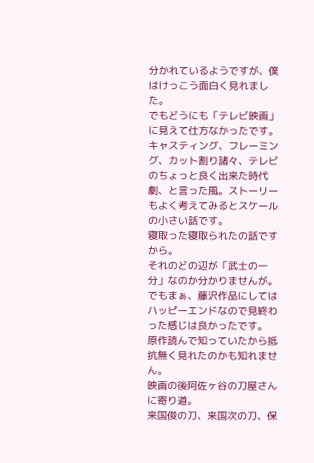分かれているようですが、僕はけっこう面白く見れました。
でもどうにも「テレビ映画」に見えて仕方なかったです。
キャスティング、フレーミング、カット割り諸々、テレビのちょっと良く出来た時代劇、と言った風。ストーリーもよく考えてみるとスケールの小さい話です。
寝取った寝取られたの話ですから。
それのどの辺が「武士の一分」なのか分かりませんが。でもまぁ、藤沢作品にしてはハッピーエンドなので見終わった感じは良かったです。
原作読んで知っていたから抵抗無く見れたのかも知れません。
映画の後阿佐ヶ谷の刀屋さんに寄り道。
来国俊の刀、来国次の刀、保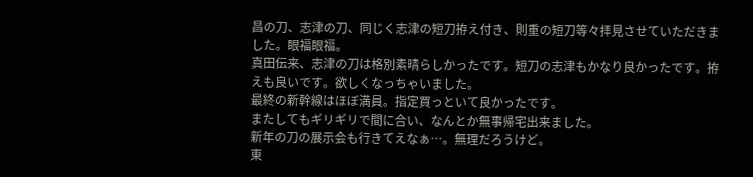昌の刀、志津の刀、同じく志津の短刀拵え付き、則重の短刀等々拝見させていただきました。眼福眼福。
真田伝来、志津の刀は格別素晴らしかったです。短刀の志津もかなり良かったです。拵えも良いです。欲しくなっちゃいました。
最終の新幹線はほぼ満員。指定買っといて良かったです。
またしてもギリギリで間に合い、なんとか無事帰宅出来ました。
新年の刀の展示会も行きてえなぁ…。無理だろうけど。
東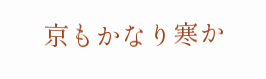京もかなり寒か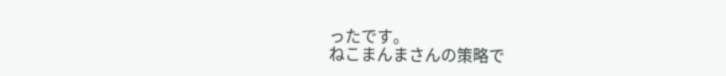ったです。
ねこまんまさんの策略で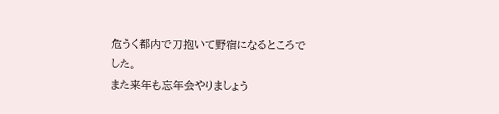危うく都内で刀抱いて野宿になるところでした。
また来年も忘年会やりましょう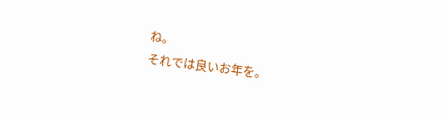ね。
それでは良いお年を。